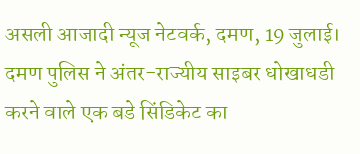असली आजादी न्यूज नेटवर्क, दमण, 19 जुलाई। दमण पुलिस ने अंतर-राज्यीय साइबर धोखाधडी करने वाले एक बडे सिंडिकेट का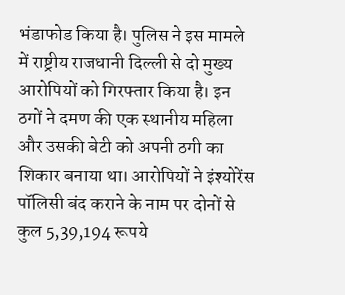भंडाफोड किया है। पुलिस ने इस मामले में राष्ट्रीय राजधानी दिल्ली से दो मुख्य आरोपियों को गिरफ्तार किया है। इन ठगों ने दमण की एक स्थानीय महिला और उसकी बेटी को अपनी ठगी का शिकार बनाया था। आरोपियों ने इंश्योरेंस पॉलिसी बंद कराने के नाम पर दोनों से कुल 5,39,194 रूपये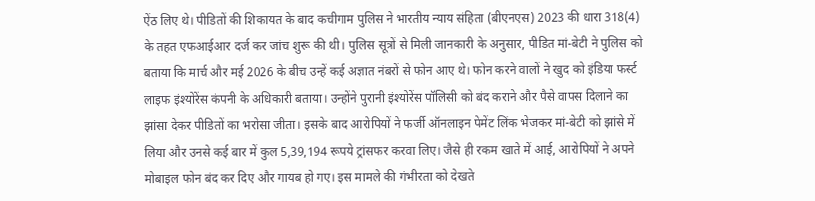ऐंठ लिए थे। पीडितों की शिकायत के बाद कचीगाम पुलिस ने भारतीय न्याय संहिता (बीएनएस) 2023 की धारा 318(4) के तहत एफआईआर दर्ज कर जांच शुरू की थी। पुलिस सूत्रों से मिली जानकारी के अनुसार, पीडित मां-बेटी ने पुलिस को बताया कि मार्च और मई 2026 के बीच उन्हें कई अज्ञात नंबरों से फोन आए थे। फोन करने वालों ने खुद को इंडिया फर्स्ट लाइफ इंश्योरेंस कंपनी के अधिकारी बताया। उन्होंने पुरानी इंश्योरेंस पॉलिसी को बंद कराने और पैसे वापस दिलाने का झांसा देकर पीडितों का भरोसा जीता। इसके बाद आरोपियों ने फर्जी ऑनलाइन पेमेंट लिंक भेजकर मां-बेटी को झांसे में लिया और उनसे कई बार में कुल 5,39,194 रूपये ट्रांसफर करवा लिए। जैसे ही रकम खाते में आई, आरोपियों ने अपने मोबाइल फोन बंद कर दिए और गायब हो गए। इस मामले की गंभीरता को देखते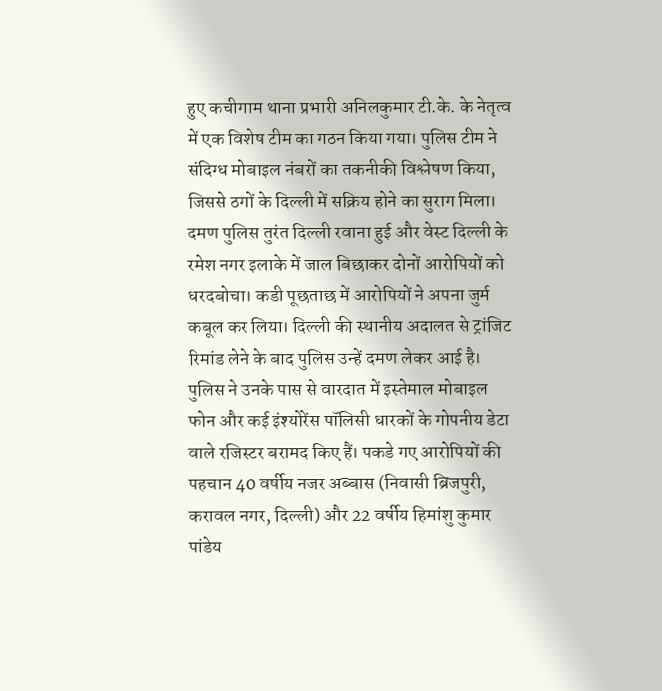हुए कचीगाम थाना प्रभारी अनिलकुमार टी.के. के नेतृत्व में एक विशेष टीम का गठन किया गया। पुलिस टीम ने संदिग्ध मोबाइल नंबरों का तकनीकी विश्लेषण किया, जिससे ठगों के दिल्ली में सक्रिय होने का सुराग मिला। दमण पुलिस तुरंत दिल्ली रवाना हुई और वेस्ट दिल्ली के रमेश नगर इलाके में जाल बिछाकर दोनों आरोपियों को धरदबोचा। कडी पूछताछ में आरोपियों ने अपना जुर्म कबूल कर लिया। दिल्ली की स्थानीय अदालत से ट्रांजिट रिमांड लेने के बाद पुलिस उन्हें दमण लेकर आई है। पुलिस ने उनके पास से वारदात में इस्तेमाल मोबाइल फोन और कई इंश्योरेंस पॉलिसी धारकों के गोपनीय डेटा वाले रजिस्टर बरामद किए हैं। पकडे गए आरोपियों की पहचान 40 वर्षीय नजर अब्बास (निवासी ब्रिजपुरी, करावल नगर, दिल्ली) और 22 वर्षीय हिमांशु कुमार पांडेय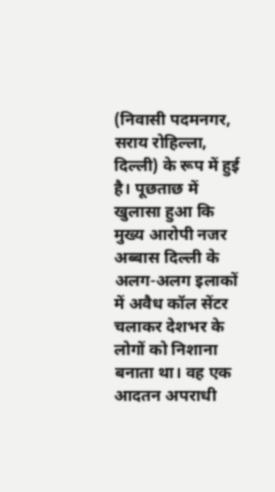(निवासी पदमनगर, सराय रोहिल्ला, दिल्ली) के रूप में हुई है। पूछताछ में खुलासा हुआ कि मुख्य आरोपी नजर अब्बास दिल्ली के अलग-अलग इलाकों में अवैध कॉल सेंटर चलाकर देशभर के लोगों को निशाना बनाता था। वह एक आदतन अपराधी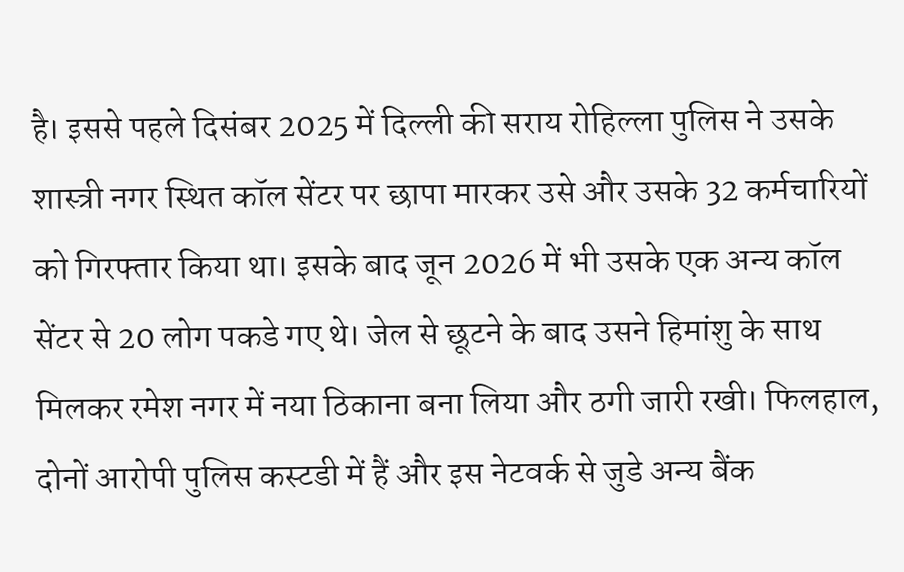है। इससे पहले दिसंबर 2025 में दिल्ली की सराय रोहिल्ला पुलिस ने उसके शास्त्री नगर स्थित कॉल सेंटर पर छापा मारकर उसे और उसके 32 कर्मचारियों को गिरफ्तार किया था। इसके बाद जून 2026 में भी उसके एक अन्य कॉल सेंटर से 20 लोग पकडे गए थे। जेल से छूटने के बाद उसने हिमांशु के साथ मिलकर रमेश नगर में नया ठिकाना बना लिया और ठगी जारी रखी। फिलहाल, दोनों आरोपी पुलिस कस्टडी में हैं और इस नेटवर्क से जुडे अन्य बैंक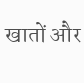खातों और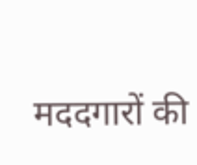मददगारों की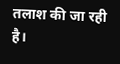तलाश की जा रही है।